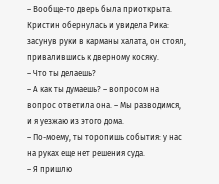– Вообще-то дверь была приоткрыта.
Кристин обернулась и увидела Рика: засунув руки в карманы халата, он стоял, привалившись к дверному косяку.
– Что ты делаешь?
– А как ты думаешь? – вопросом на вопрос ответила она. – Мы разводимся, и я уезжаю из этого дома.
– По-моему, ты торопишь события: у нас на руках еще нет решения суда.
– Я пришлю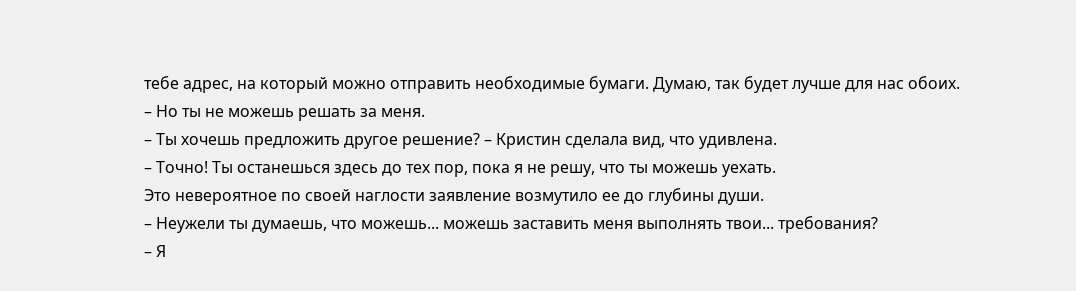тебе адрес, на который можно отправить необходимые бумаги. Думаю, так будет лучше для нас обоих.
– Но ты не можешь решать за меня.
– Ты хочешь предложить другое решение? – Кристин сделала вид, что удивлена.
– Точно! Ты останешься здесь до тех пор, пока я не решу, что ты можешь уехать.
Это невероятное по своей наглости заявление возмутило ее до глубины души.
– Неужели ты думаешь, что можешь... можешь заставить меня выполнять твои... требования?
– Я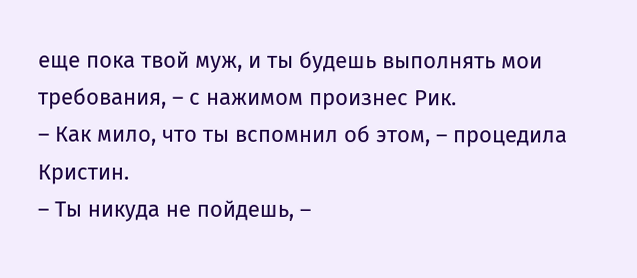еще пока твой муж, и ты будешь выполнять мои требования, – с нажимом произнес Рик.
– Как мило, что ты вспомнил об этом, – процедила Кристин.
– Ты никуда не пойдешь, –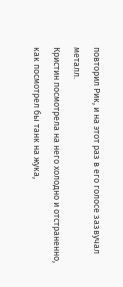повторил Рик, и на этот раз в его голосе зазвучал металл.
Кристин посмотрела на него холодно и отстраненно, как посмотрел бы танк на жука,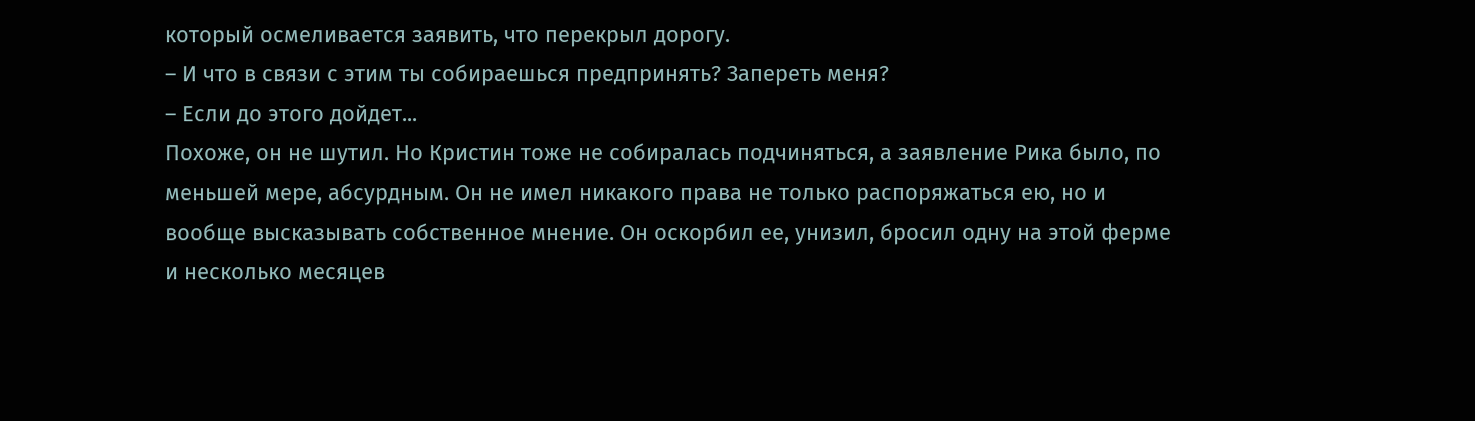который осмеливается заявить, что перекрыл дорогу.
– И что в связи с этим ты собираешься предпринять? Запереть меня?
– Если до этого дойдет...
Похоже, он не шутил. Но Кристин тоже не собиралась подчиняться, а заявление Рика было, по меньшей мере, абсурдным. Он не имел никакого права не только распоряжаться ею, но и вообще высказывать собственное мнение. Он оскорбил ее, унизил, бросил одну на этой ферме и несколько месяцев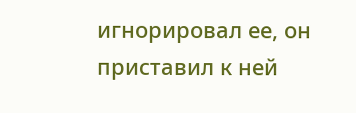игнорировал ее, он приставил к ней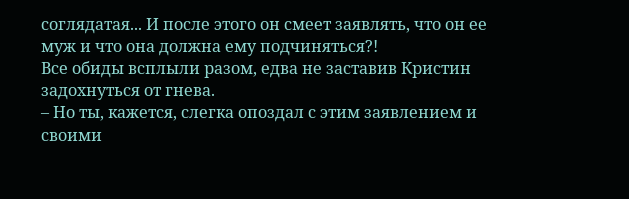соглядатая... И после этого он смеет заявлять, что он ее муж и что она должна ему подчиняться?!
Все обиды всплыли разом, едва не заставив Кристин задохнуться от гнева.
– Но ты, кажется, слегка опоздал с этим заявлением и своими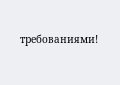требованиями!